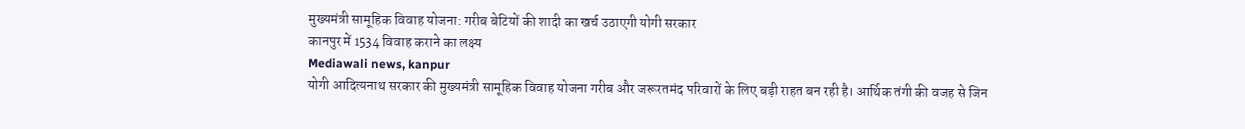मुख्यमंत्री सामूहिक विवाह योजना: गरीब बेटियों की शादी का खर्च उठाएगी योगी सरकार
कानपुर में 1534 विवाह कराने का लक्ष्य
Mediawali news, kanpur
योगी आदित्यनाथ सरकार की मुख्यमंत्री सामूहिक विवाह योजना गरीब और जरूरतमंद परिवारों के लिए बड़ी राहत बन रही है। आर्थिक तंगी की वजह से जिन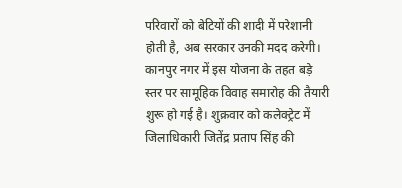परिवारों को बेटियों की शादी में परेशानी होती है, अब सरकार उनकी मदद करेगी। कानपुर नगर में इस योजना के तहत बड़े स्तर पर सामूहिक विवाह समारोह की तैयारी शुरू हो गई है। शुक्रवार को कलेक्ट्रेट में जिलाधिकारी जितेंद्र प्रताप सिंह की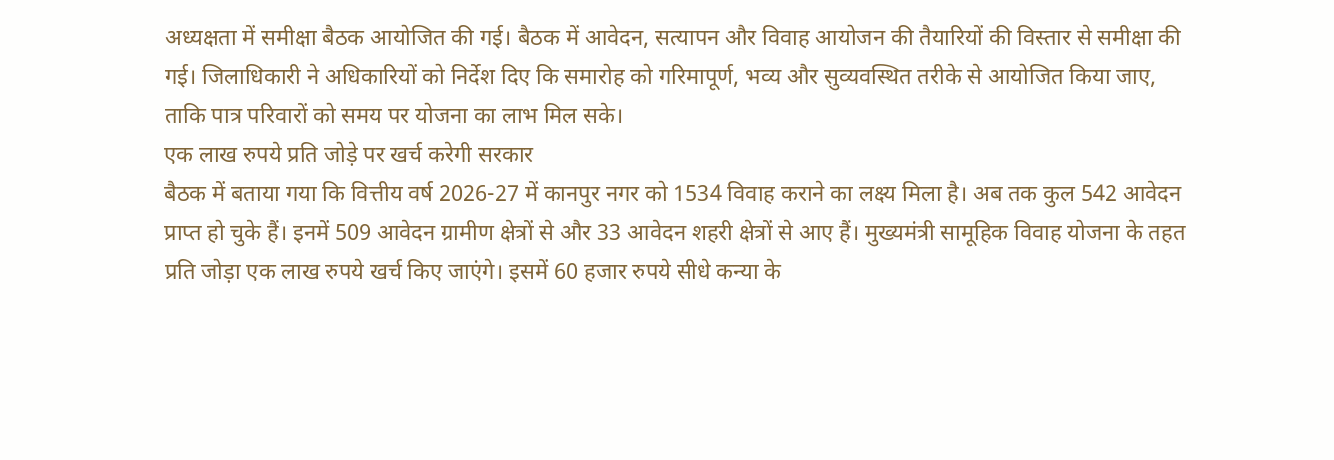अध्यक्षता में समीक्षा बैठक आयोजित की गई। बैठक में आवेदन, सत्यापन और विवाह आयोजन की तैयारियों की विस्तार से समीक्षा की गई। जिलाधिकारी ने अधिकारियों को निर्देश दिए कि समारोह को गरिमापूर्ण, भव्य और सुव्यवस्थित तरीके से आयोजित किया जाए, ताकि पात्र परिवारों को समय पर योजना का लाभ मिल सके।
एक लाख रुपये प्रति जोड़े पर खर्च करेगी सरकार
बैठक में बताया गया कि वित्तीय वर्ष 2026-27 में कानपुर नगर को 1534 विवाह कराने का लक्ष्य मिला है। अब तक कुल 542 आवेदन प्राप्त हो चुके हैं। इनमें 509 आवेदन ग्रामीण क्षेत्रों से और 33 आवेदन शहरी क्षेत्रों से आए हैं। मुख्यमंत्री सामूहिक विवाह योजना के तहत प्रति जोड़ा एक लाख रुपये खर्च किए जाएंगे। इसमें 60 हजार रुपये सीधे कन्या के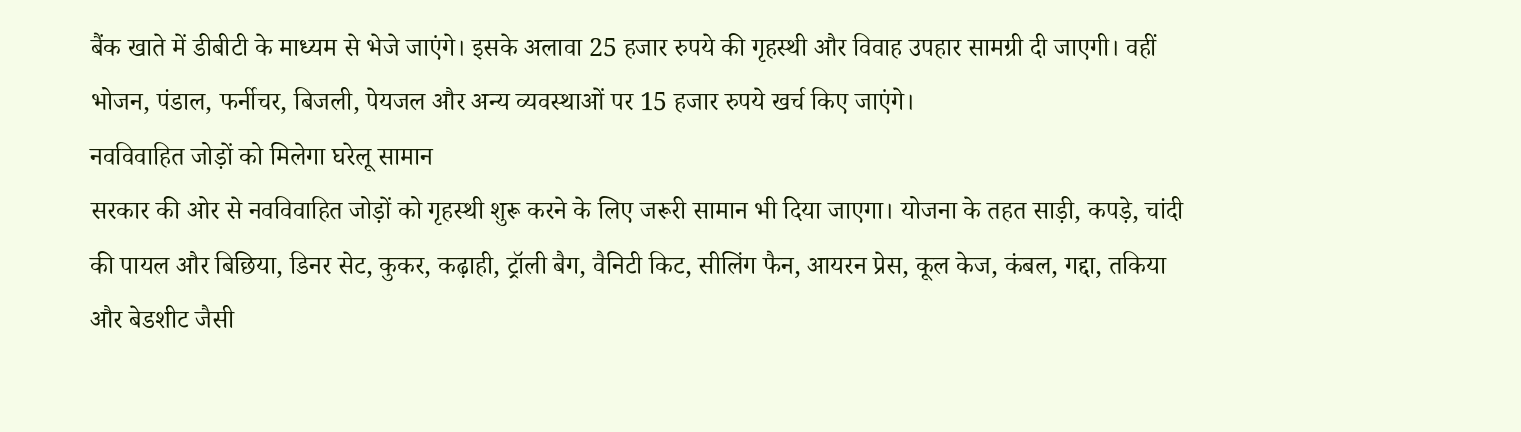बैंक खाते में डीबीटी के माध्यम से भेजे जाएंगे। इसके अलावा 25 हजार रुपये की गृहस्थी और विवाह उपहार सामग्री दी जाएगी। वहीं भोजन, पंडाल, फर्नीचर, बिजली, पेयजल और अन्य व्यवस्थाओं पर 15 हजार रुपये खर्च किए जाएंगे।
नवविवाहित जोड़ों को मिलेगा घरेलू सामान
सरकार की ओर से नवविवाहित जोड़ों को गृहस्थी शुरू करने के लिए जरूरी सामान भी दिया जाएगा। योजना के तहत साड़ी, कपड़े, चांदी की पायल और बिछिया, डिनर सेट, कुकर, कढ़ाही, ट्रॉली बैग, वैनिटी किट, सीलिंग फैन, आयरन प्रेस, कूल केज, कंबल, गद्दा, तकिया और बेडशीट जैसी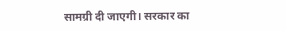सामग्री दी जाएगी। सरकार का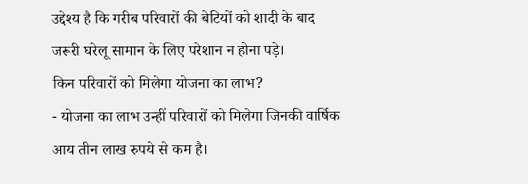उद्देश्य है कि गरीब परिवारों की बेटियों को शादी के बाद जरूरी घरेलू सामान के लिए परेशान न होना पड़े।
किन परिवारों को मिलेगा योजना का लाभ?
- योजना का लाभ उन्हीं परिवारों को मिलेगा जिनकी वार्षिक आय तीन लाख रुपये से कम है।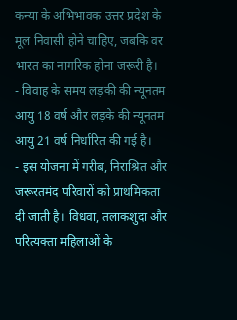कन्या के अभिभावक उत्तर प्रदेश के मूल निवासी होने चाहिए, जबकि वर भारत का नागरिक होना जरूरी है।
- विवाह के समय लड़की की न्यूनतम आयु 18 वर्ष और लड़के की न्यूनतम आयु 21 वर्ष निर्धारित की गई है।
- इस योजना में गरीब, निराश्रित और जरूरतमंद परिवारों को प्राथमिकता दी जाती है। विधवा, तलाकशुदा और परित्यक्ता महिलाओं के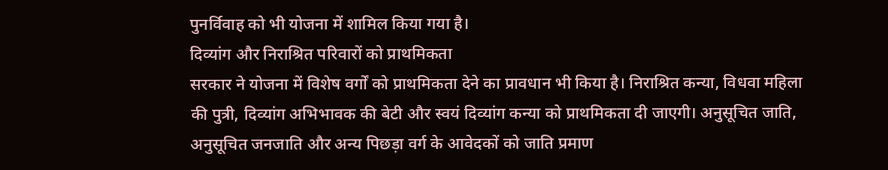पुनर्विवाह को भी योजना में शामिल किया गया है।
दिव्यांग और निराश्रित परिवारों को प्राथमिकता
सरकार ने योजना में विशेष वर्गों को प्राथमिकता देने का प्रावधान भी किया है। निराश्रित कन्या, विधवा महिला की पुत्री, दिव्यांग अभिभावक की बेटी और स्वयं दिव्यांग कन्या को प्राथमिकता दी जाएगी। अनुसूचित जाति, अनुसूचित जनजाति और अन्य पिछड़ा वर्ग के आवेदकों को जाति प्रमाण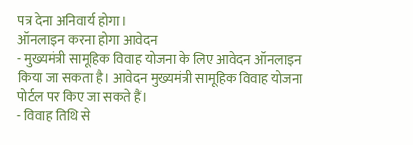पत्र देना अनिवार्य होगा।
ऑनलाइन करना होगा आवेदन
- मुख्यमंत्री सामूहिक विवाह योजना के लिए आवेदन ऑनलाइन किया जा सकता है। आवेदन मुख्यमंत्री सामूहिक विवाह योजना पोर्टल पर किए जा सकते हैं।
- विवाह तिथि से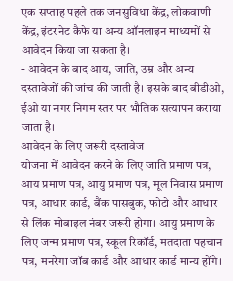एक सप्ताह पहले तक जनसुविधा केंद्र, लोकवाणी केंद्र, इंटरनेट कैफे या अन्य ऑनलाइन माध्यमों से आवेदन किया जा सकता है।
- आवेदन के बाद आय, जाति, उम्र और अन्य दस्तावेजों की जांच की जाती है। इसके बाद बीडीओ, ईओ या नगर निगम स्तर पर भौतिक सत्यापन कराया जाता है।
आवेदन के लिए जरूरी दस्तावेज
योजना में आवेदन करने के लिए जाति प्रमाण पत्र, आय प्रमाण पत्र, आयु प्रमाण पत्र, मूल निवास प्रमाण पत्र, आधार कार्ड, बैंक पासबुक, फोटो और आधार से लिंक मोबाइल नंबर जरूरी होगा। आयु प्रमाण के लिए जन्म प्रमाण पत्र, स्कूल रिकॉर्ड, मतदाता पहचान पत्र, मनरेगा जॉब कार्ड और आधार कार्ड मान्य होंगे।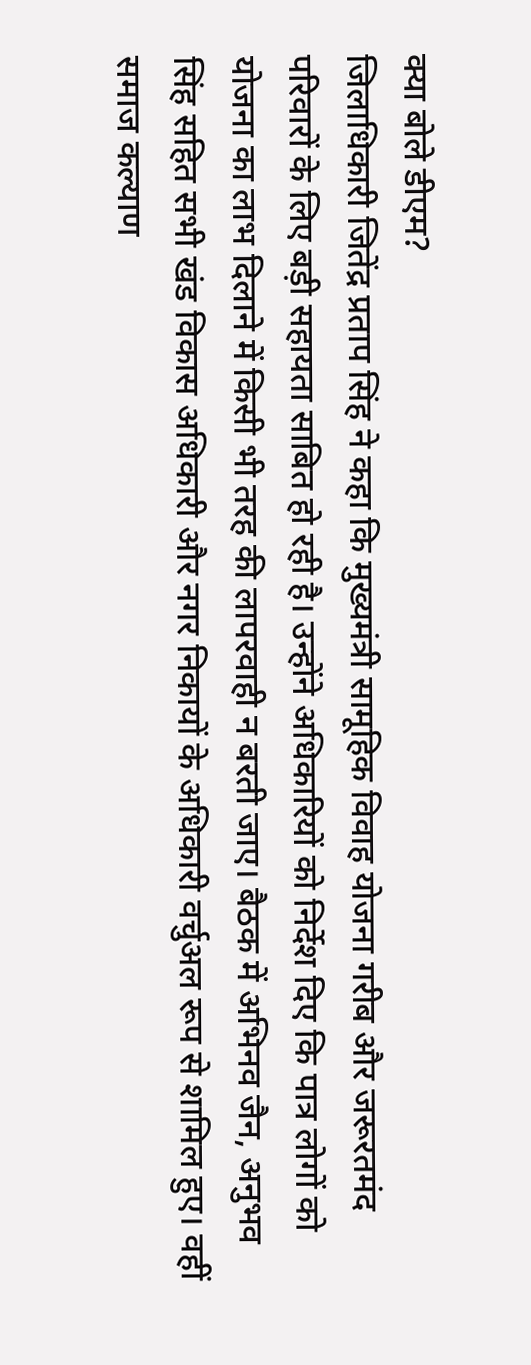क्या बोले डीएम?
जिलाधिकारी जितेंद्र प्रताप सिंह ने कहा कि मुख्यमंत्री सामूहिक विवाह योजना गरीब और जरूरतमंद परिवारों के लिए बड़ी सहायता साबित हो रही है। उन्होंने अधिकारियों को निर्देश दिए कि पात्र लोगों को योजना का लाभ दिलाने में किसी भी तरह की लापरवाही न बरती जाए। बैठक में अभिनव जैन, अनुभव सिंह सहित सभी खंड विकास अधिकारी और नगर निकायों के अधिकारी वर्चुअल रूप से शामिल हुए। वहीं समाज कल्याण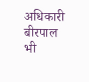अधिकारी बीरपाल भी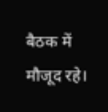बैठक में मौजूद रहे।